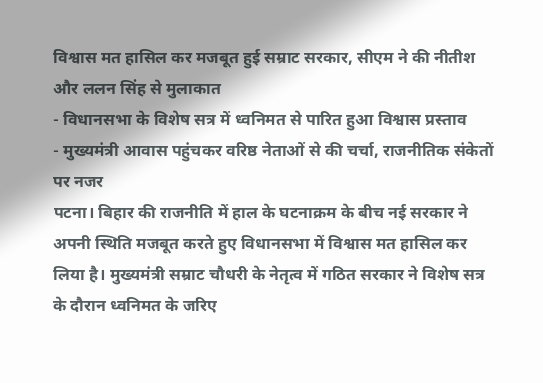विश्वास मत हासिल कर मजबूत हुई सम्राट सरकार, सीएम ने की नीतीश और ललन सिंह से मुलाकात
- विधानसभा के विशेष सत्र में ध्वनिमत से पारित हुआ विश्वास प्रस्ताव
- मुख्यमंत्री आवास पहुंचकर वरिष्ठ नेताओं से की चर्चा, राजनीतिक संकेतों पर नजर
पटना। बिहार की राजनीति में हाल के घटनाक्रम के बीच नई सरकार ने अपनी स्थिति मजबूत करते हुए विधानसभा में विश्वास मत हासिल कर लिया है। मुख्यमंत्री सम्राट चौधरी के नेतृत्व में गठित सरकार ने विशेष सत्र के दौरान ध्वनिमत के जरिए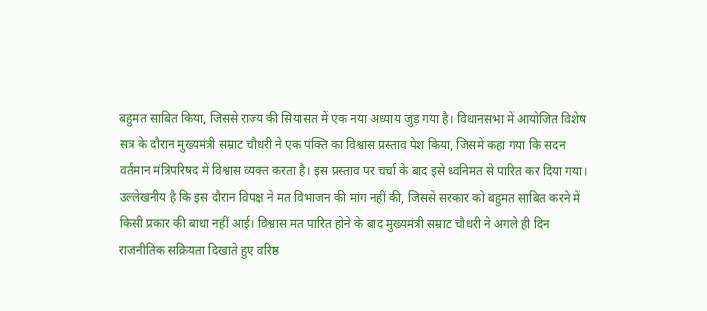बहुमत साबित किया, जिससे राज्य की सियासत में एक नया अध्याय जुड़ गया है। विधानसभा में आयोजित विशेष सत्र के दौरान मुख्यमंत्री सम्राट चौधरी ने एक पंक्ति का विश्वास प्रस्ताव पेश किया, जिसमें कहा गया कि सदन वर्तमान मंत्रिपरिषद में विश्वास व्यक्त करता है। इस प्रस्ताव पर चर्चा के बाद इसे ध्वनिमत से पारित कर दिया गया। उल्लेखनीय है कि इस दौरान विपक्ष ने मत विभाजन की मांग नहीं की, जिससे सरकार को बहुमत साबित करने में किसी प्रकार की बाधा नहीं आई। विश्वास मत पारित होने के बाद मुख्यमंत्री सम्राट चौधरी ने अगले ही दिन राजनीतिक सक्रियता दिखाते हुए वरिष्ठ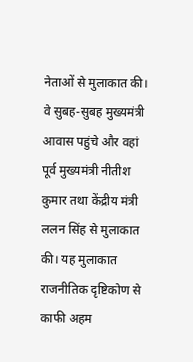नेताओं से मुलाकात की। वे सुबह-सुबह मुख्यमंत्री आवास पहुंचे और वहां पूर्व मुख्यमंत्री नीतीश कुमार तथा केंद्रीय मंत्री ललन सिंह से मुलाकात की। यह मुलाकात राजनीतिक दृष्टिकोण से काफी अहम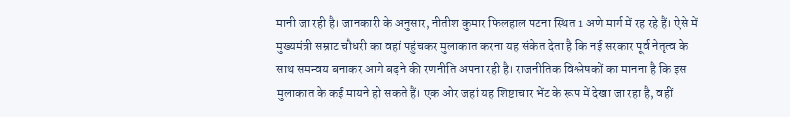मानी जा रही है। जानकारी के अनुसार, नीतीश कुमार फिलहाल पटना स्थित 1 अणे मार्ग में रह रहे हैं। ऐसे में मुख्यमंत्री सम्राट चौधरी का वहां पहुंचकर मुलाकात करना यह संकेत देता है कि नई सरकार पूर्व नेतृत्व के साथ समन्वय बनाकर आगे बढ़ने की रणनीति अपना रही है। राजनीतिक विश्लेषकों का मानना है कि इस मुलाकात के कई मायने हो सकते हैं। एक ओर जहां यह शिष्टाचार भेंट के रूप में देखा जा रहा है, वहीं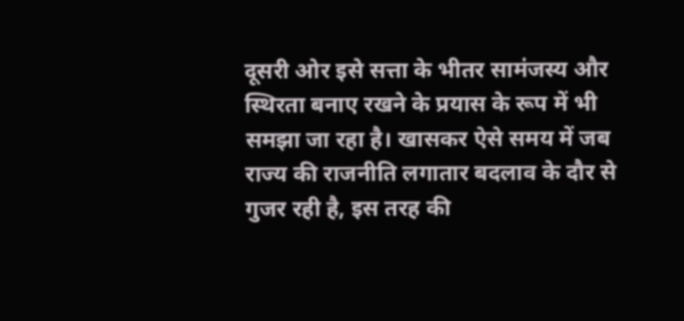दूसरी ओर इसे सत्ता के भीतर सामंजस्य और स्थिरता बनाए रखने के प्रयास के रूप में भी समझा जा रहा है। खासकर ऐसे समय में जब राज्य की राजनीति लगातार बदलाव के दौर से गुजर रही है, इस तरह की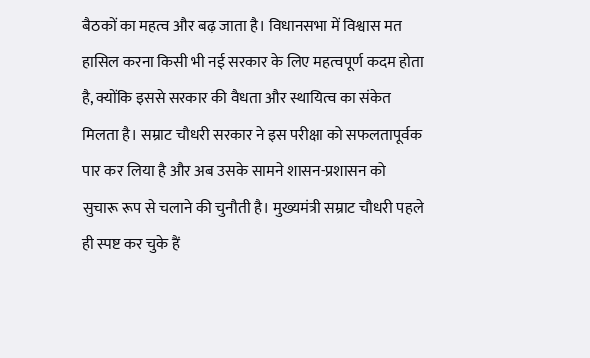बैठकों का महत्व और बढ़ जाता है। विधानसभा में विश्वास मत हासिल करना किसी भी नई सरकार के लिए महत्वपूर्ण कदम होता है, क्योंकि इससे सरकार की वैधता और स्थायित्व का संकेत मिलता है। सम्राट चौधरी सरकार ने इस परीक्षा को सफलतापूर्वक पार कर लिया है और अब उसके सामने शासन-प्रशासन को सुचारू रूप से चलाने की चुनौती है। मुख्यमंत्री सम्राट चौधरी पहले ही स्पष्ट कर चुके हैं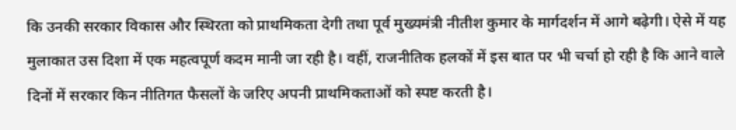कि उनकी सरकार विकास और स्थिरता को प्राथमिकता देगी तथा पूर्व मुख्यमंत्री नीतीश कुमार के मार्गदर्शन में आगे बढ़ेगी। ऐसे में यह मुलाकात उस दिशा में एक महत्वपूर्ण कदम मानी जा रही है। वहीं, राजनीतिक हलकों में इस बात पर भी चर्चा हो रही है कि आने वाले दिनों में सरकार किन नीतिगत फैसलों के जरिए अपनी प्राथमिकताओं को स्पष्ट करती है।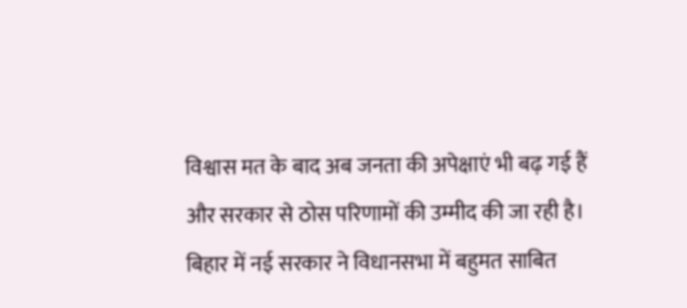विश्वास मत के बाद अब जनता की अपेक्षाएं भी बढ़ गई हैं और सरकार से ठोस परिणामों की उम्मीद की जा रही है। बिहार में नई सरकार ने विधानसभा में बहुमत साबित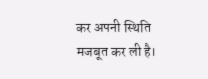कर अपनी स्थिति मजबूत कर ली है।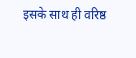इसके साथ ही वरिष्ठ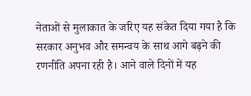नेताओं से मुलाकात के जरिए यह संकेत दिया गया है कि सरकार अनुभव और समन्वय के साथ आगे बढ़ने की रणनीति अपना रही है। आने वाले दिनों में यह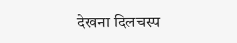देखना दिलचस्प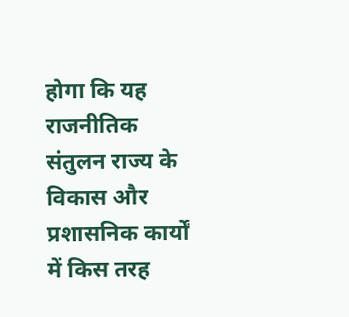होगा कि यह राजनीतिक संतुलन राज्य के विकास और प्रशासनिक कार्यों में किस तरह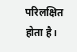परिलक्षित होता है।